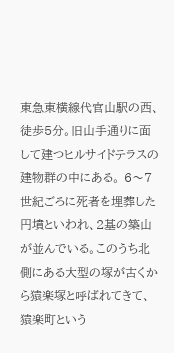東急東横線代官山駅の西、徒歩5分。旧山手通りに面して建つヒルサイドテラスの建物群の中にある。 6〜7世紀ごろに死者を埋葬した円墳といわれ、2基の築山が並んでいる。このうち北側にある大型の塚が古くから猿楽塚と呼ばれてきて、猿楽町という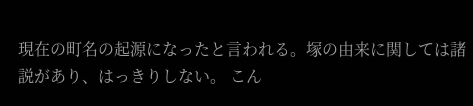現在の町名の起源になったと言われる。塚の由来に関しては諸説があり、はっきりしない。 こん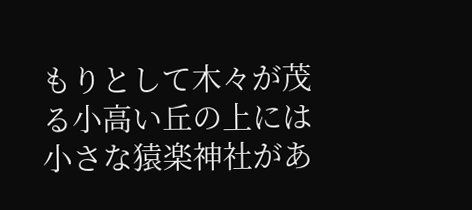もりとして木々が茂る小高い丘の上には小さな猿楽神社があ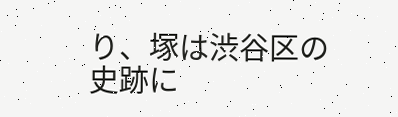り、塚は渋谷区の史跡に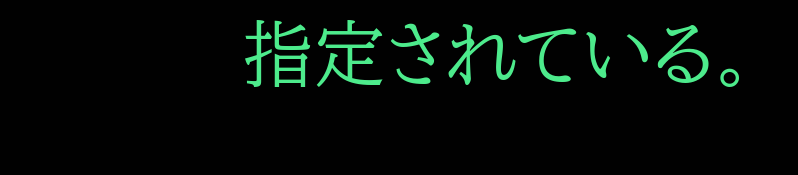指定されている。